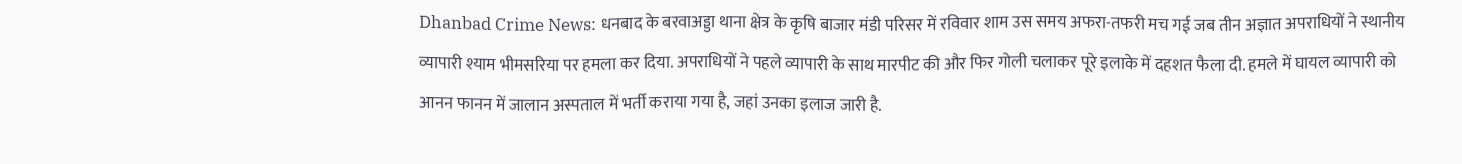Dhanbad Crime News: धनबाद के बरवाअड्डा थाना क्षेत्र के कृषि बाजार मंडी परिसर में रविवार शाम उस समय अफरा-तफरी मच गई जब तीन अज्ञात अपराधियों ने स्थानीय व्यापारी श्याम भीमसरिया पर हमला कर दिया. अपराधियों ने पहले व्यापारी के साथ मारपीट की और फिर गोली चलाकर पूरे इलाके में दहशत फैला दी. हमले में घायल व्यापारी को आनन फानन में जालान अस्पताल में भर्ती कराया गया है, जहां उनका इलाज जारी है.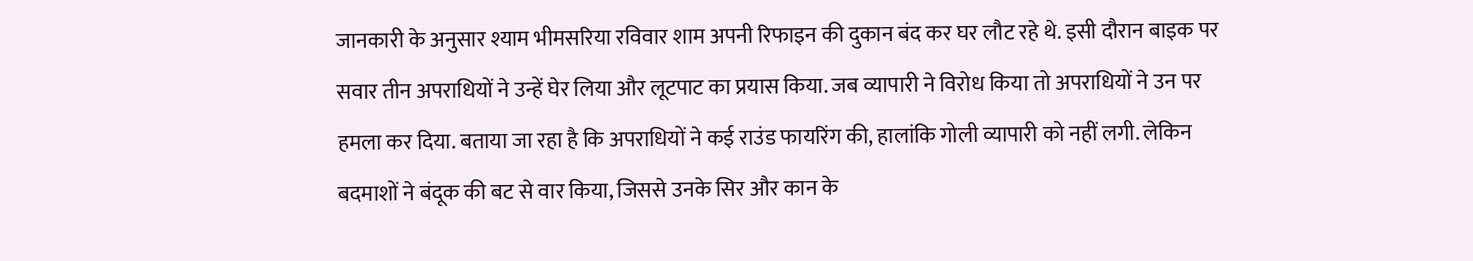जानकारी के अनुसार श्याम भीमसरिया रविवार शाम अपनी रिफाइन की दुकान बंद कर घर लौट रहे थे. इसी दौरान बाइक पर सवार तीन अपराधियों ने उन्हें घेर लिया और लूटपाट का प्रयास किया. जब व्यापारी ने विरोध किया तो अपराधियों ने उन पर हमला कर दिया. बताया जा रहा है कि अपराधियों ने कई राउंड फायरिंग की, हालांकि गोली व्यापारी को नहीं लगी. लेकिन बदमाशों ने बंदूक की बट से वार किया, जिससे उनके सिर और कान के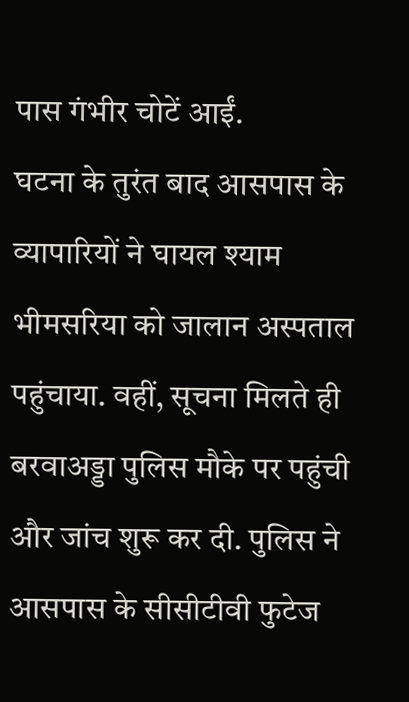पास गंभीर चोटें आईं.
घटना के तुरंत बाद आसपास के व्यापारियों ने घायल श्याम भीमसरिया को जालान अस्पताल पहुंचाया. वहीं, सूचना मिलते ही बरवाअड्डा पुलिस मौके पर पहुंची और जांच शुरू कर दी. पुलिस ने आसपास के सीसीटीवी फुटेज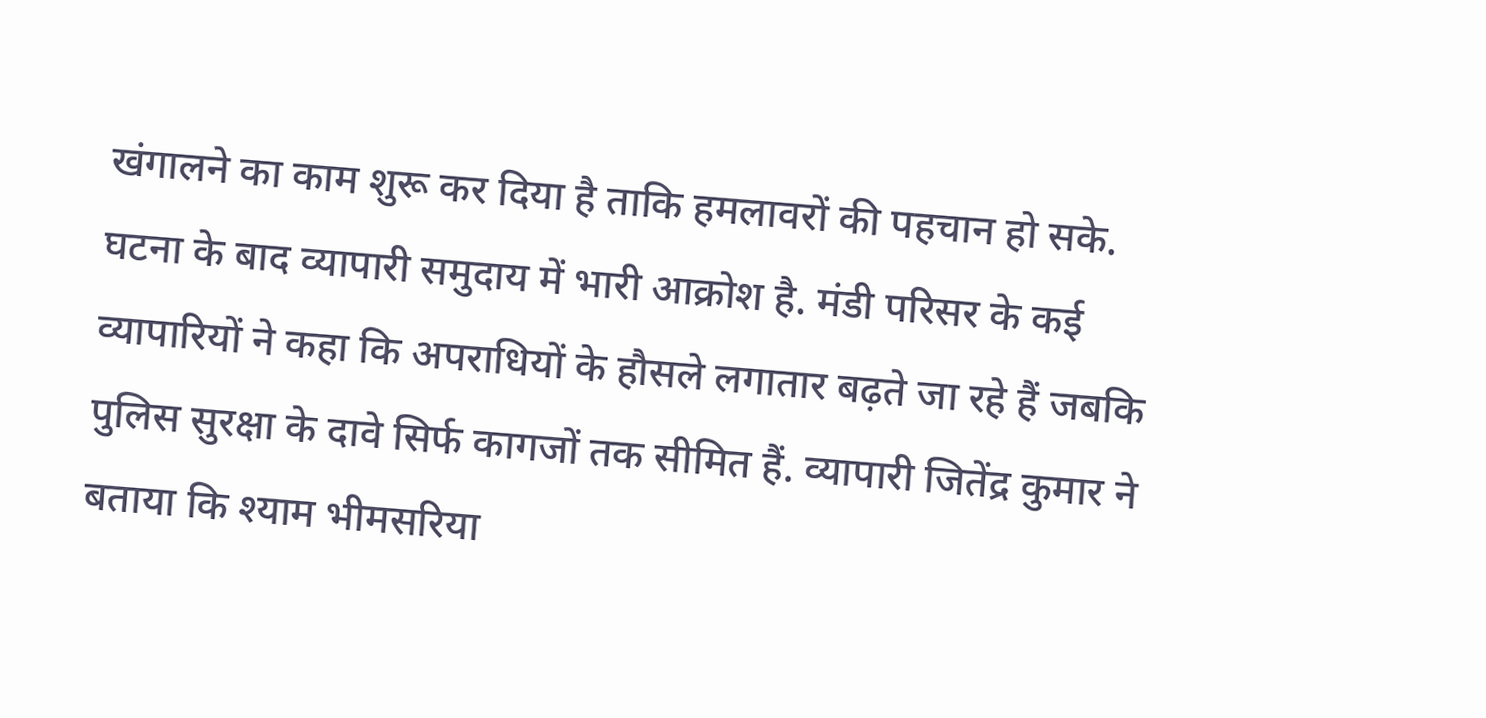खंगालने का काम शुरू कर दिया है ताकि हमलावरों की पहचान हो सके.
घटना के बाद व्यापारी समुदाय में भारी आक्रोश है. मंडी परिसर के कई व्यापारियों ने कहा कि अपराधियों के हौसले लगातार बढ़ते जा रहे हैं जबकि पुलिस सुरक्षा के दावे सिर्फ कागजों तक सीमित हैं. व्यापारी जितेंद्र कुमार ने बताया कि श्याम भीमसरिया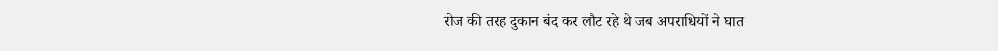रोज की तरह दुकान बंद कर लौट रहे थे जब अपराधियों ने घात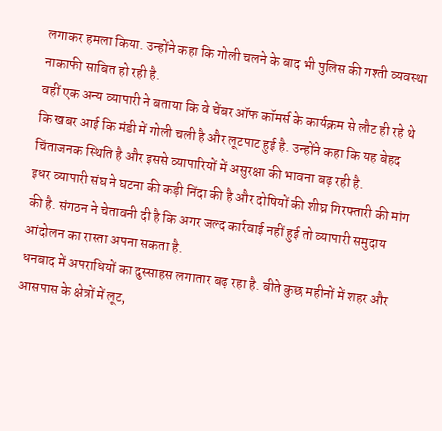लगाकर हमला किया. उन्होंने कहा कि गोली चलने के बाद भी पुलिस की गश्ती व्यवस्था नाकाफी साबित हो रही है.
वहीं एक अन्य व्यापारी ने बताया कि वे चेंबर ऑफ कॉमर्स के कार्यक्रम से लौट ही रहे थे कि खबर आई कि मंडी में गोली चली है और लूटपाट हुई है. उन्होंने कहा कि यह बेहद चिंताजनक स्थिति है और इससे व्यापारियों में असुरक्षा की भावना बढ़ रही है.
इधर व्यापारी संघ ने घटना की कड़ी निंदा की है और दोषियों की शीघ्र गिरफ्तारी की मांग की है. संगठन ने चेतावनी दी है कि अगर जल्द कार्रवाई नहीं हुई तो व्यापारी समुदाय आंदोलन का रास्ता अपना सकता है.
धनबाद में अपराधियों का दुस्साहस लगातार बढ़ रहा है. बीते कुछ महीनों में शहर और आसपास के क्षेत्रों में लूट,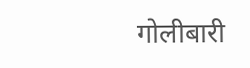गोलीबारी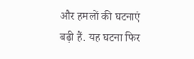और हमलों की घटनाएं बढ़ी हैं. यह घटना फिर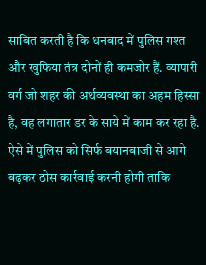साबित करती है कि धनबाद में पुलिस गश्त और खुफिया तंत्र दोनों ही कमजोर हैं. व्यापारी वर्ग जो शहर की अर्थव्यवस्था का अहम हिस्सा है, वह लगातार डर के साये में काम कर रहा है. ऐसे में पुलिस को सिर्फ बयानबाजी से आगे बढ़कर ठोस कार्रवाई करनी होगी ताकि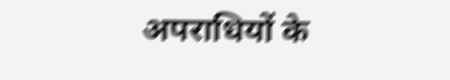अपराधियों के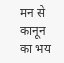मन से कानून का भय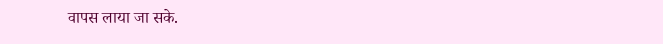वापस लाया जा सके.